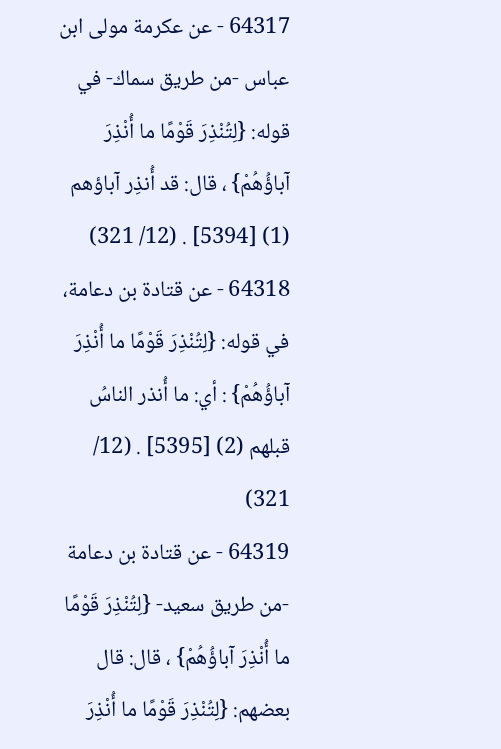64317 - عن عكرمة مولى ابن عباس -من طريق سماك- في قوله: {لِتُنْذِرَ قَوْمًا ما أُنْذِرَ آباؤُهُمْ} ، قال: قد أُنذِر آباؤهم (1) [5394] . (12/ 321)
64318 - عن قتادة بن دعامة، في قوله: {لِتُنْذِرَ قَوْمًا ما أُنْذِرَ آباؤُهُمْ} : أي: ما أُنذر الناسُ قبلهم (2) [5395] . (12/ 321)
64319 - عن قتادة بن دعامة -من طريق سعيد- {لِتُنْذِرَ قَوْمًا ما أُنْذِرَ آباؤُهُمْ} ، قال: قال بعضهم: {لِتُنْذِرَ قَوْمًا ما أُنْذِرَ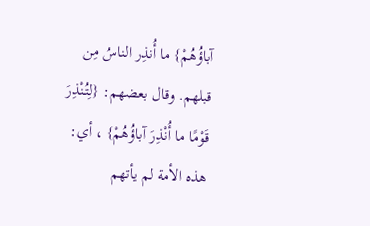آباؤُهُمْ} ما أُنذِر الناسُ مِن قبلهم. وقال بعضهم: {لِتُنْذِرَ قَوْمًا ما أُنْذِرَ آباؤُهُمْ} ، أي: هذه الأمة لم يأتهم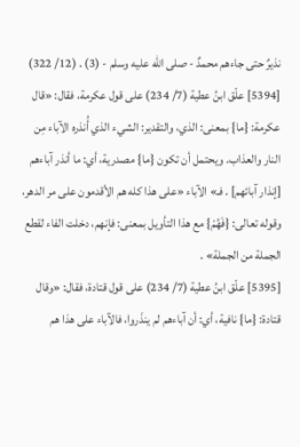نذيرٌ حتى جاءهم محمدٌ - صلى الله عليه وسلم - (3) . (12/ 322)
[5394] علّق ابنُ عطية (7/ 234) على قول عكرمة، فقال: «قال عكرمة: {ما} بمعنى: الذي، والتقدير: الشيء الذي أُنذره الآباء مِن النار والعذاب. ويحتمل أن تكون {ما} مصدرية، أي: ما أنذر آباءهم [إنذار آبائهم] . فـ» الآباء «على هذا كله هم الأقدمون على مر الدهر، وقوله تعالى: {فَهُمْ} مع هذا التأويل بمعنى: فإنهم، دخلت الفاء لقطع الجملة من الجملة» .
[5395] علّق ابنُ عطية (7/ 234) على قول قتادة، فقال: «وقال قتادة: {ما} نافية، أي: أن آباءهم لم ينذَروا، فالآباء على هذا هم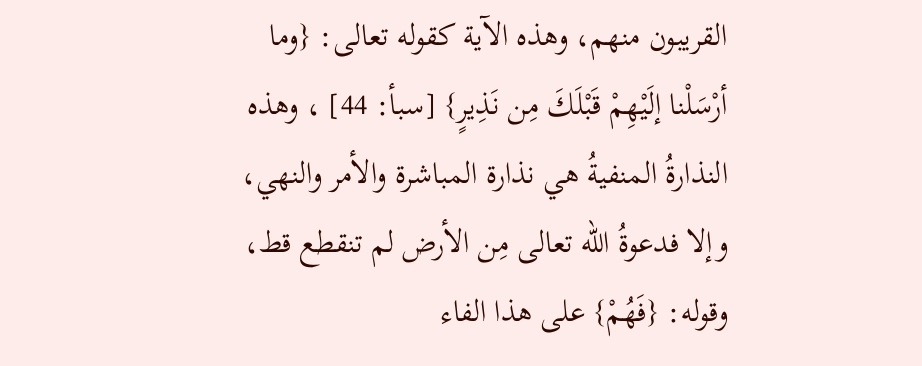القريبون منهم، وهذه الآية كقوله تعالى: {وما أرْسَلْنا إلَيْهِمْ قَبْلَكَ مِن نَذِيرٍ} [سبأ: 44] ، وهذه النذارةُ المنفيةُ هي نذارة المباشرة والأمر والنهي، وإلا فدعوةُ الله تعالى مِن الأرض لم تنقطع قط، وقوله: {فَهُمْ} على هذا الفاء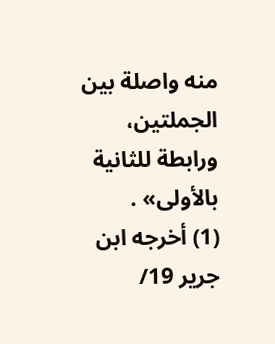منه واصلة بين الجملتين، ورابطة للثانية بالأولى» .
(1) أخرجه ابن جرير 19/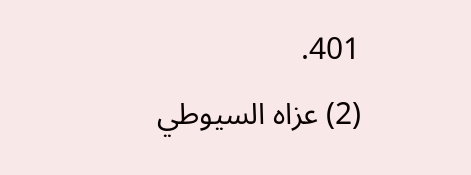401.
(2) عزاه السيوطي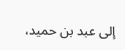إلى عبد بن حميد،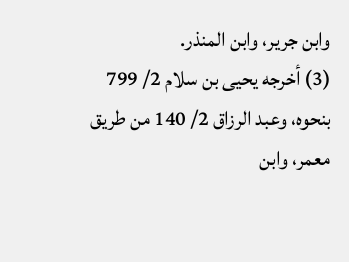وابن جرير، وابن المنذر.
(3) أخرجه يحيى بن سلام 2/ 799 بنحوه، وعبد الرزاق 2/ 140 من طريق معمر، وابن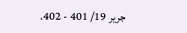جرير 19/ 401 - 402.